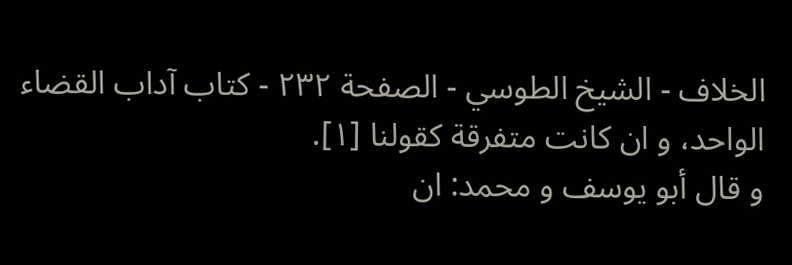الخلاف - الشيخ الطوسي - الصفحة ٢٣٢ - كتاب آداب القضاء
الواحد، و ان كانت متفرقة كقولنا [١].
و قال أبو يوسف و محمد: ان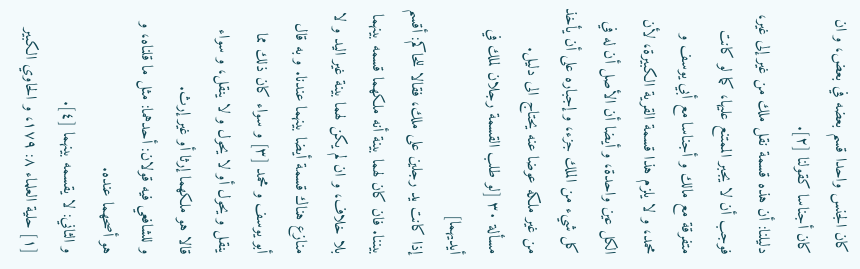كان الجنس واحدا قسم بعضه في بعض، و ان كان أجناسا كقولنا [٢].
دليلنا: أن هذه قسمة نقل ملك من غير إلى غير، فوجب أن لا يجبر الممتنع عليها، كما لو كانت متفرقة مع مالك و أجناسا مع أبي يوسف و محمد، و لا يلزم هذا قسمة القرية الكبيرة، لأن الكل عين واحدة، و أيضا أن الأصل أن له في كل شيء من الملك جزء، و إجباره على أن يأخذ من غير ملكه عوضا عنه يحتاج الى دليل.
مسألة ٣٠ [لو طلب القسمة رجلان لملك في أيديهما]
إذا كانت يد رجلين على ملك، فقالا للحاكم: أقسم بيننا. فان كان لهما بينة أنه ملكهما قسمه بينهما بلا خلاف، و ان لم يكن لهما بينة غير اليد و لا منازع هناك قسمة أيضا بينهما عندنا. و به قال أبو يوسف و محمد [٣] و سواء كان ذلك مما ينقل و يحول أو لا يحول و لا ينقل، و سواء قالا هو ملكهما إرثا أو غير إرث.
و للشافعي فيه قولان: أحدهما: مثل ما قلناه، و هو أصحهما عنده.
و الثاني: لا يقسمه بينهما [٤].
[١] حلية العلماء ٨: ١٧٩، و الحاوي الكبير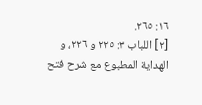١٦: ٢٦٥.
[٢] اللباب ٣: ٢٢٥ و ٢٢٦، و الهداية المطبوع مع شرح فتح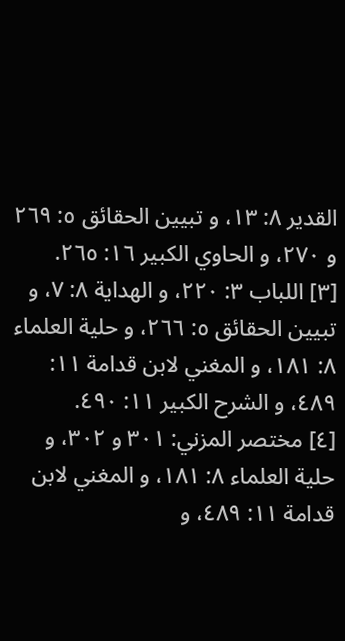القدير ٨: ١٣، و تبيين الحقائق ٥: ٢٦٩ و ٢٧٠، و الحاوي الكبير ١٦: ٢٦٥.
[٣] اللباب ٣: ٢٢٠، و الهداية ٨: ٧، و تبيين الحقائق ٥: ٢٦٦، و حلية العلماء ٨: ١٨١، و المغني لابن قدامة ١١: ٤٨٩، و الشرح الكبير ١١: ٤٩٠.
[٤] مختصر المزني: ٣٠١ و ٣٠٢، و حلية العلماء ٨: ١٨١، و المغني لابن قدامة ١١: ٤٨٩، و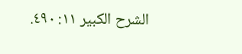الشرح الكبير ١١: ٤٩٠.